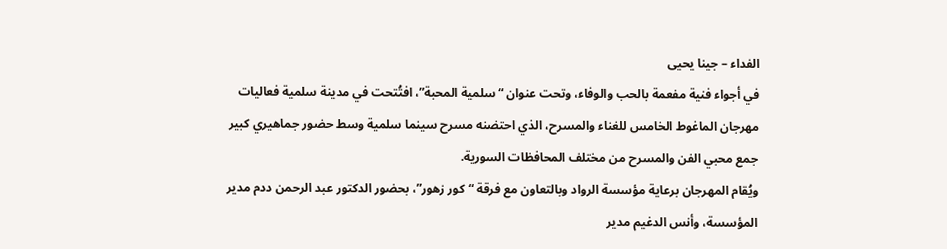الفداء – جينا يحيى
في أجواء فنية مفعمة بالحب والوفاء، وتحت عنوان “سلمية المحبة”، افتُتحت في مدينة سلمية فعاليات مهرجان الماغوط الخامس للغناء والمسرح، الذي احتضنه مسرح سينما سلمية وسط حضور جماهيري كبير جمع محبي الفن والمسرح من مختلف المحافظات السورية.
ويُقام المهرجان برعاية مؤسسة الرواد وبالتعاون مع فرقة “كور زهور”، بحضور الدكتور عبد الرحمن ددم مدير المؤسسة، وأنس الدغيم مدير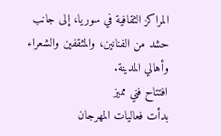المراكز الثقافية في سوريا، إلى جانب حشد من الفنانين، والمثقفين والشعراء وأهالي المدينة.
افتتاح فني مميز
بدأت فعاليات المهرجان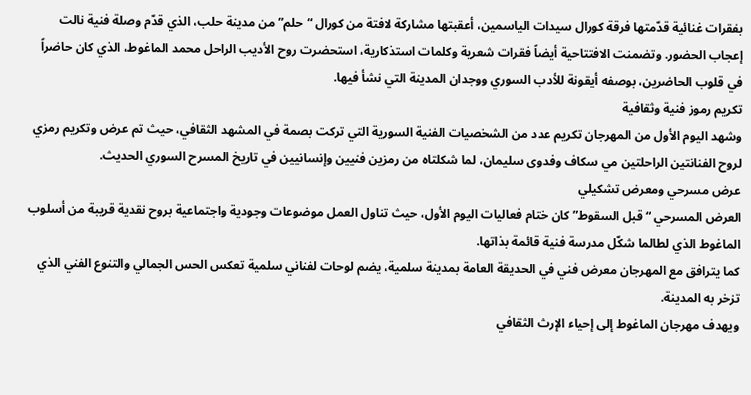بفقرات غنائية قدّمتها فرقة كورال سيدات الياسمين، أعقبتها مشاركة لافتة من كورال “حلم” من مدينة حلب، الذي قدّم وصلة فنية نالت إعجاب الحضور. وتضمنت الافتتاحية أيضاً فقرات شعرية وكلمات استذكارية، استحضرت روح الأديب الراحل محمد الماغوط، الذي كان حاضراً في قلوب الحاضرين، بوصفه أيقونة للأدب السوري ووجدان المدينة التي نشأ فيها.
تكريم رموز فنية وثقافية
وشهد اليوم الأول من المهرجان تكريم عدد من الشخصيات الفنية السورية التي تركت بصمة في المشهد الثقافي، حيث تم عرض وتكريم رمزي لروح الفنانتين الراحلتين مي سكاف وفدوى سليمان، لما شكلتاه من رمزين فنيين وإنسانيين في تاريخ المسرح السوري الحديث.
عرض مسرحي ومعرض تشكيلي
العرض المسرحي “قبل السقوط” كان ختام فعاليات اليوم الأول، حيث تناول العمل موضوعات وجودية واجتماعية بروح نقدية قريبة من أسلوب الماغوط الذي لطالما شكّل مدرسة فنية قائمة بذاتها.
كما يترافق مع المهرجان معرض فني في الحديقة العامة بمدينة سلمية، يضم لوحات لفناني سلمية تعكس الحس الجمالي والتنوع الفني الذي تزخر به المدينة.
ويهدف مهرجان الماغوط إلى إحياء الإرث الثقافي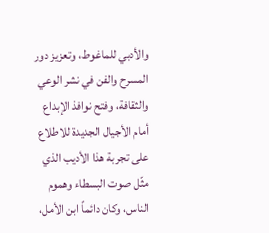والأدبي للماغوط، وتعزيز دور المسرح والفن في نشر الوعي والثقافة، وفتح نوافذ الإبداع أمام الأجيال الجديدة للاطلاع على تجربة هذا الأديب الذي مثّل صوت البسطاء وهموم الناس، وكان دائماً ابن الأمل،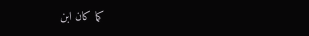كما كان ابن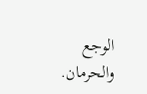الوجع والحرمان.